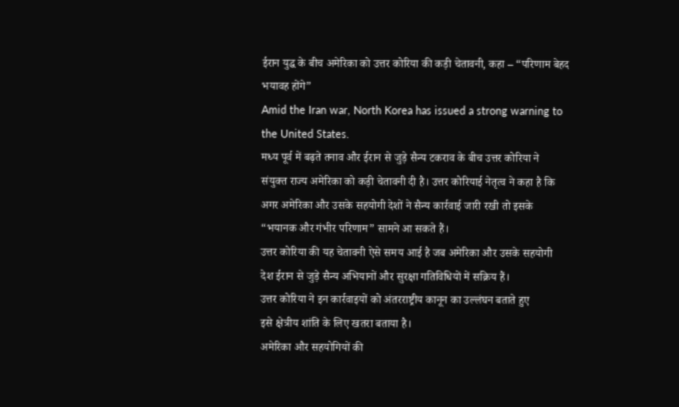ईरान युद्ध के बीच अमेरिका को उत्तर कोरिया की कड़ी चेतावनी, कहा – “परिणाम बेहद भयावह होंगे”
Amid the Iran war, North Korea has issued a strong warning to the United States.
मध्य पूर्व में बढ़ते तनाव और ईरान से जुड़े सैन्य टकराव के बीच उत्तर कोरिया ने
संयुक्त राज्य अमेरिका को कड़ी चेतावनी दी है। उत्तर कोरियाई नेतृत्व ने कहा है कि
अगर अमेरिका और उसके सहयोगी देशों ने सैन्य कार्रवाई जारी रखी तो इसके
“भयानक और गंभीर परिणाम” सामने आ सकते हैं।
उत्तर कोरिया की यह चेतावनी ऐसे समय आई है जब अमेरिका और उसके सहयोगी
देश ईरान से जुड़े सैन्य अभियानों और सुरक्षा गतिविधियों में सक्रिय हैं।
उत्तर कोरिया ने इन कार्रवाइयों को अंतरराष्ट्रीय कानून का उल्लंघन बताते हुए
इसे क्षेत्रीय शांति के लिए खतरा बताया है।
अमेरिका और सहयोगियों की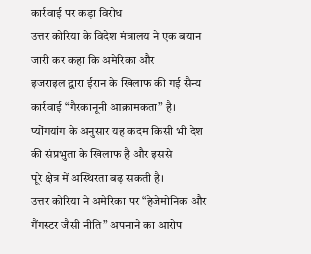कार्रवाई पर कड़ा विरोध
उत्तर कोरिया के विदेश मंत्रालय ने एक बयान जारी कर कहा कि अमेरिका और
इजराइल द्वारा ईरान के खिलाफ की गई सैन्य कार्रवाई “गैरकानूनी आक्रामकता” है।
प्योंगयांग के अनुसार यह कदम किसी भी देश की संप्रभुता के खिलाफ है और इससे
पूरे क्षेत्र में अस्थिरता बढ़ सकती है।
उत्तर कोरिया ने अमेरिका पर “हेजेमोनिक और गैंगस्टर जैसी नीति” अपनाने का आरोप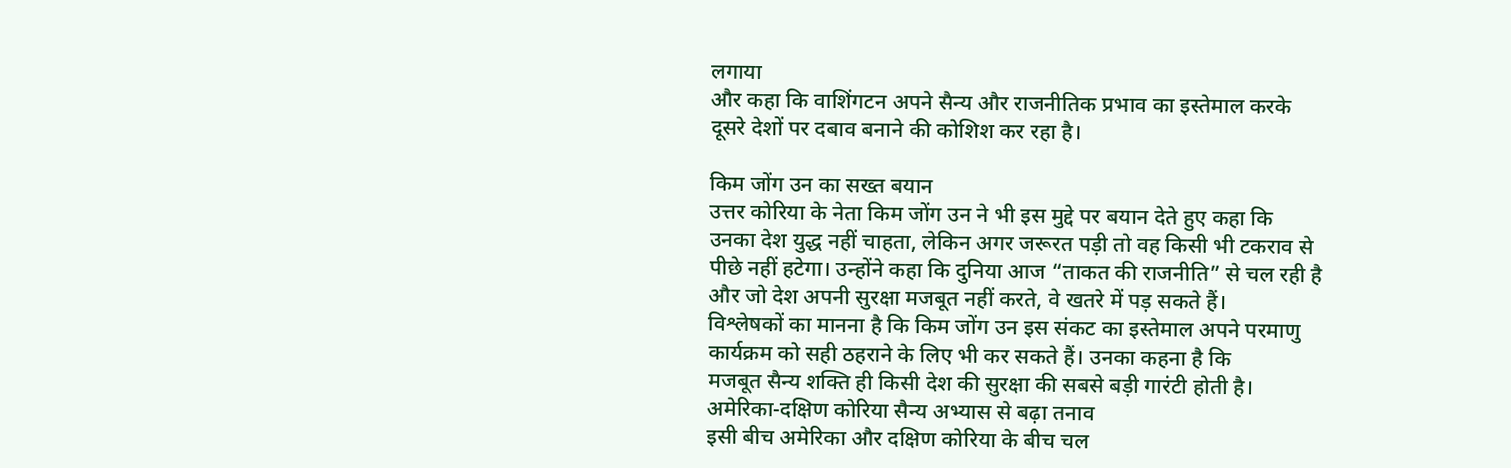लगाया
और कहा कि वाशिंगटन अपने सैन्य और राजनीतिक प्रभाव का इस्तेमाल करके
दूसरे देशों पर दबाव बनाने की कोशिश कर रहा है।

किम जोंग उन का सख्त बयान
उत्तर कोरिया के नेता किम जोंग उन ने भी इस मुद्दे पर बयान देते हुए कहा कि
उनका देश युद्ध नहीं चाहता, लेकिन अगर जरूरत पड़ी तो वह किसी भी टकराव से
पीछे नहीं हटेगा। उन्होंने कहा कि दुनिया आज “ताकत की राजनीति” से चल रही है
और जो देश अपनी सुरक्षा मजबूत नहीं करते, वे खतरे में पड़ सकते हैं।
विश्लेषकों का मानना है कि किम जोंग उन इस संकट का इस्तेमाल अपने परमाणु
कार्यक्रम को सही ठहराने के लिए भी कर सकते हैं। उनका कहना है कि
मजबूत सैन्य शक्ति ही किसी देश की सुरक्षा की सबसे बड़ी गारंटी होती है।
अमेरिका-दक्षिण कोरिया सैन्य अभ्यास से बढ़ा तनाव
इसी बीच अमेरिका और दक्षिण कोरिया के बीच चल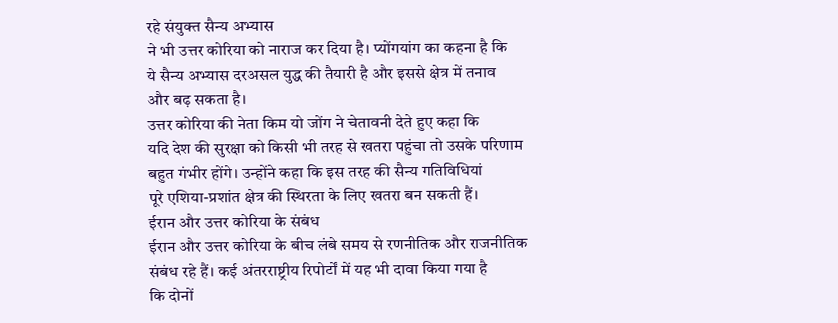रहे संयुक्त सैन्य अभ्यास
ने भी उत्तर कोरिया को नाराज कर दिया है। प्योंगयांग का कहना है कि
ये सैन्य अभ्यास दरअसल युद्ध की तैयारी है और इससे क्षेत्र में तनाव
और बढ़ सकता है।
उत्तर कोरिया की नेता किम यो जोंग ने चेतावनी देते हुए कहा कि
यदि देश की सुरक्षा को किसी भी तरह से खतरा पहुंचा तो उसके परिणाम
बहुत गंभीर होंगे। उन्होंने कहा कि इस तरह की सैन्य गतिविधियां
पूरे एशिया-प्रशांत क्षेत्र की स्थिरता के लिए खतरा बन सकती हैं।
ईरान और उत्तर कोरिया के संबंध
ईरान और उत्तर कोरिया के बीच लंबे समय से रणनीतिक और राजनीतिक
संबंध रहे हैं। कई अंतरराष्ट्रीय रिपोर्टों में यह भी दावा किया गया है
कि दोनों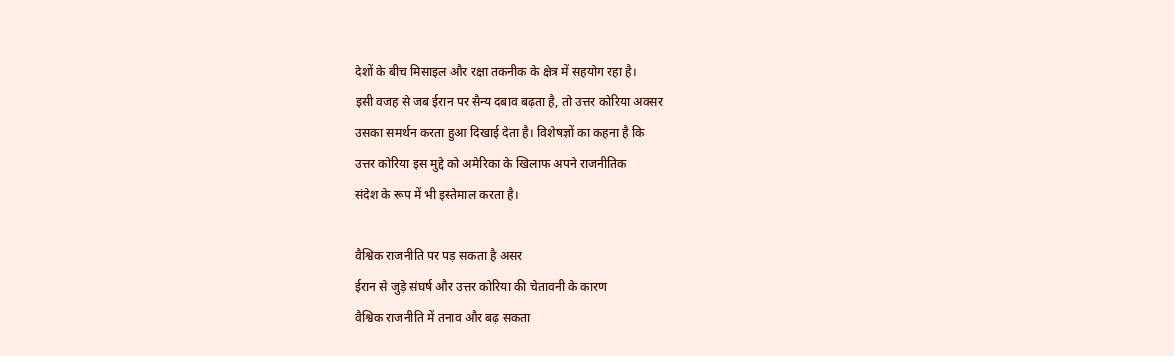देशों के बीच मिसाइल और रक्षा तकनीक के क्षेत्र में सहयोग रहा है।
इसी वजह से जब ईरान पर सैन्य दबाव बढ़ता है, तो उत्तर कोरिया अक्सर
उसका समर्थन करता हुआ दिखाई देता है। विशेषज्ञों का कहना है कि
उत्तर कोरिया इस मुद्दे को अमेरिका के खिलाफ अपने राजनीतिक
संदेश के रूप में भी इस्तेमाल करता है।

वैश्विक राजनीति पर पड़ सकता है असर
ईरान से जुड़े संघर्ष और उत्तर कोरिया की चेतावनी के कारण
वैश्विक राजनीति में तनाव और बढ़ सकता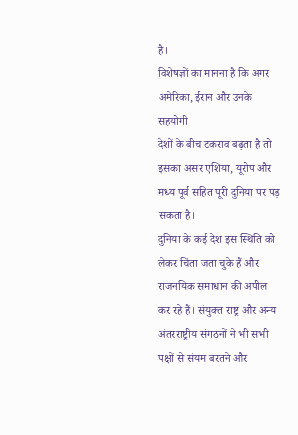है।
विशेषज्ञों का मानना है कि अगर अमेरिका, ईरान और उनके सहयोगी
देशों के बीच टकराव बढ़ता है तो इसका असर एशिया, यूरोप और
मध्य पूर्व सहित पूरी दुनिया पर पड़ सकता है।
दुनिया के कई देश इस स्थिति को लेकर चिंता जता चुके हैं और
राजनयिक समाधान की अपील कर रहे हैं। संयुक्त राष्ट्र और अन्य
अंतरराष्ट्रीय संगठनों ने भी सभी पक्षों से संयम बरतने और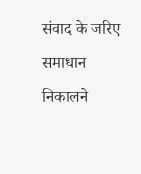संवाद के जरिए समाधान निकालने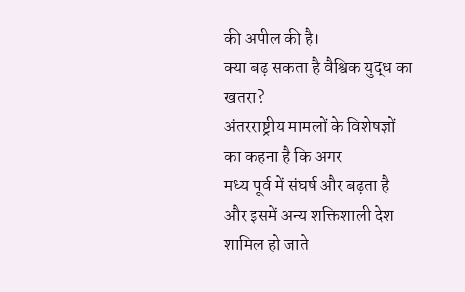की अपील की है।
क्या बढ़ सकता है वैश्विक युद्ध का खतरा?
अंतरराष्ट्रीय मामलों के विशेषज्ञों का कहना है कि अगर
मध्य पूर्व में संघर्ष और बढ़ता है और इसमें अन्य शक्तिशाली देश
शामिल हो जाते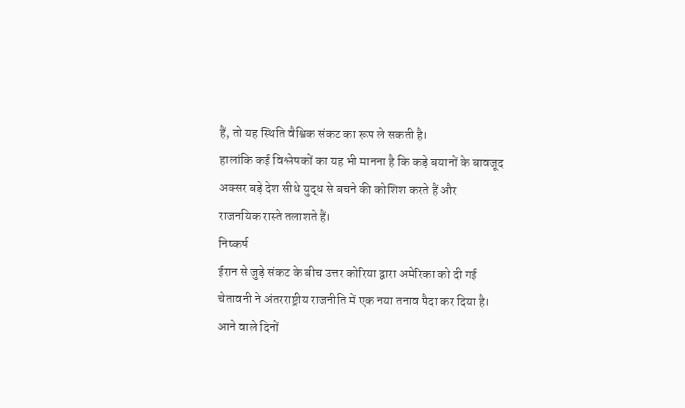हैं, तो यह स्थिति वैश्विक संकट का रूप ले सकती है।
हालांकि कई विश्लेषकों का यह भी मानना है कि कड़े बयानों के बावजूद
अक्सर बड़े देश सीधे युद्ध से बचने की कोशिश करते हैं और
राजनयिक रास्ते तलाशते हैं।
निष्कर्ष
ईरान से जुड़े संकट के बीच उत्तर कोरिया द्वारा अमेरिका को दी गई
चेतावनी ने अंतरराष्ट्रीय राजनीति में एक नया तनाव पैदा कर दिया है।
आने वाले दिनों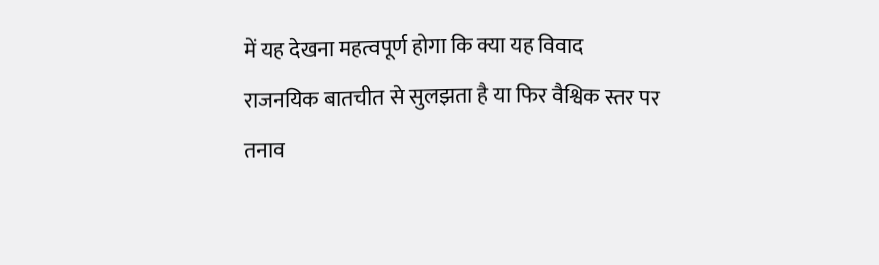में यह देखना महत्वपूर्ण होगा कि क्या यह विवाद
राजनयिक बातचीत से सुलझता है या फिर वैश्विक स्तर पर
तनाव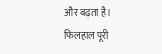और बढ़ता है।
फिलहाल पूरी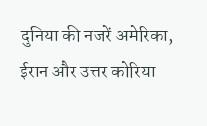दुनिया की नजरें अमेरिका, ईरान और उत्तर कोरिया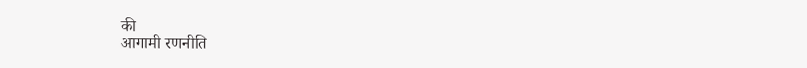की
आगामी रणनीति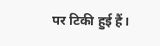पर टिकी हुई हैं।